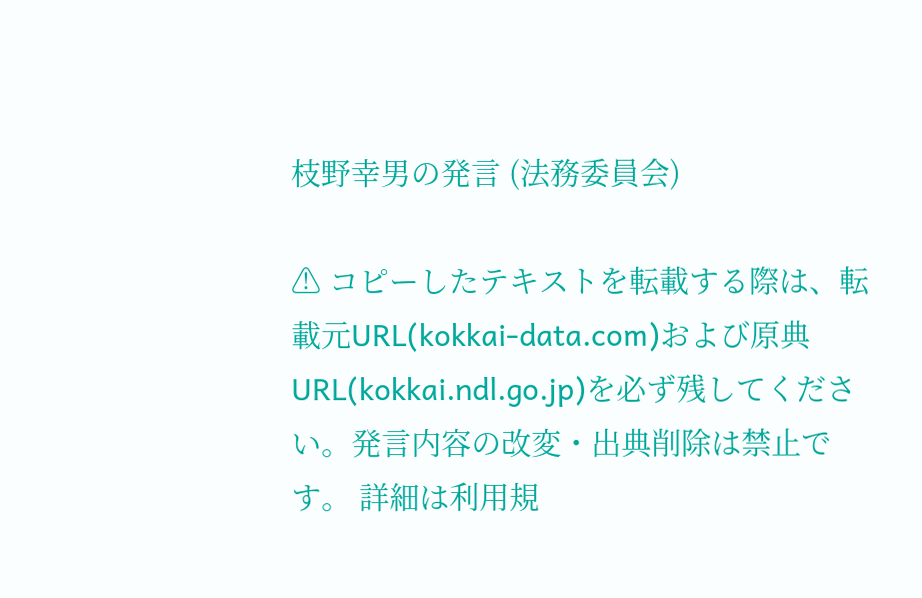枝野幸男の発言 (法務委員会)

⚠ コピーしたテキストを転載する際は、転載元URL(kokkai-data.com)および原典URL(kokkai.ndl.go.jp)を必ず残してください。発言内容の改変・出典削除は禁止です。 詳細は利用規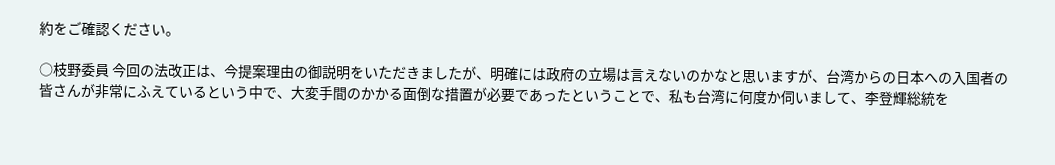約をご確認ください。

○枝野委員 今回の法改正は、今提案理由の御説明をいただきましたが、明確には政府の立場は言えないのかなと思いますが、台湾からの日本への入国者の皆さんが非常にふえているという中で、大変手間のかかる面倒な措置が必要であったということで、私も台湾に何度か伺いまして、李登輝総統を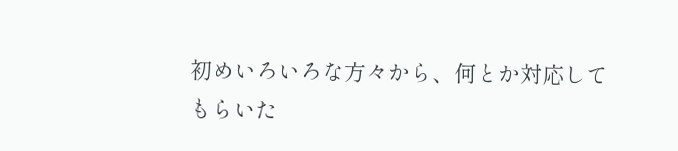初めいろいろな方々から、何とか対応してもらいた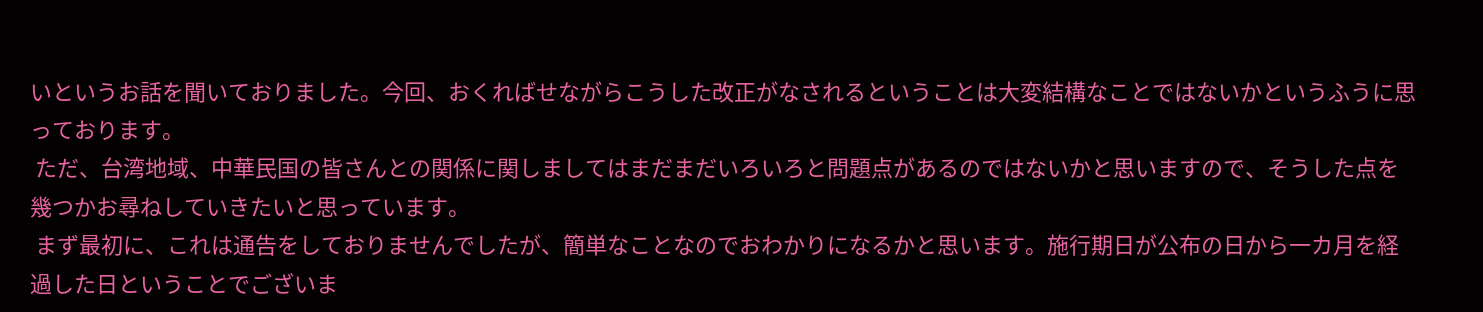いというお話を聞いておりました。今回、おくればせながらこうした改正がなされるということは大変結構なことではないかというふうに思っております。
 ただ、台湾地域、中華民国の皆さんとの関係に関しましてはまだまだいろいろと問題点があるのではないかと思いますので、そうした点を幾つかお尋ねしていきたいと思っています。
 まず最初に、これは通告をしておりませんでしたが、簡単なことなのでおわかりになるかと思います。施行期日が公布の日から一カ月を経過した日ということでございま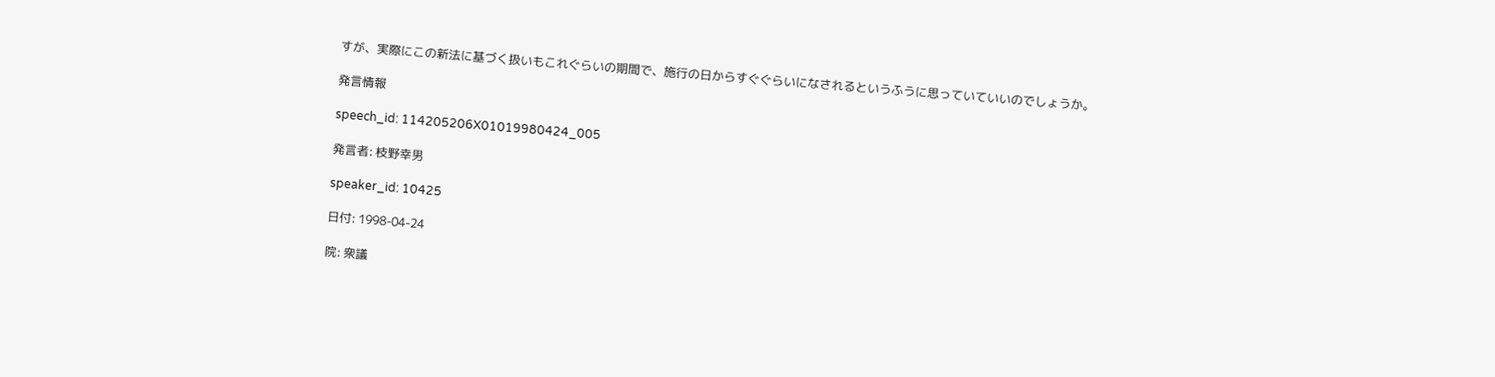すが、実際にこの新法に基づく扱いもこれぐらいの期間で、施行の日からすぐぐらいになされるというふうに思っていていいのでしょうか。

発言情報

speech_id: 114205206X01019980424_005

発言者: 枝野幸男

speaker_id: 10425

日付: 1998-04-24

院: 衆議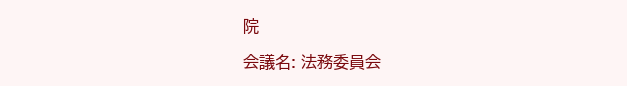院

会議名: 法務委員会